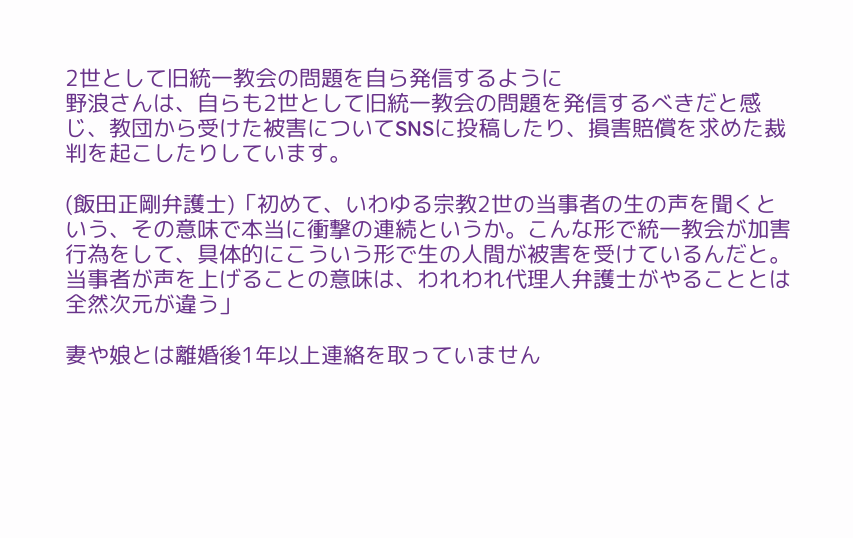2世として旧統一教会の問題を自ら発信するように
野浪さんは、自らも2世として旧統一教会の問題を発信するべきだと感じ、教団から受けた被害についてSNSに投稿したり、損害賠償を求めた裁判を起こしたりしています。

(飯田正剛弁護士)「初めて、いわゆる宗教2世の当事者の生の声を聞くという、その意味で本当に衝撃の連続というか。こんな形で統一教会が加害行為をして、具体的にこういう形で生の人間が被害を受けているんだと。当事者が声を上げることの意味は、われわれ代理人弁護士がやることとは全然次元が違う」

妻や娘とは離婚後1年以上連絡を取っていません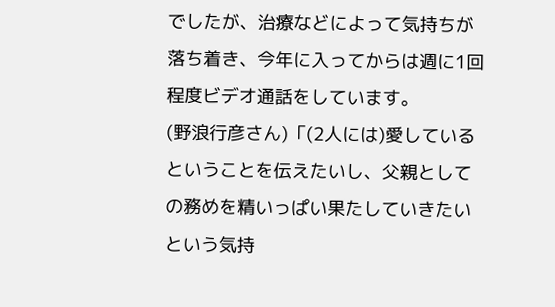でしたが、治療などによって気持ちが落ち着き、今年に入ってからは週に1回程度ビデオ通話をしています。
(野浪行彦さん)「(2人には)愛しているということを伝えたいし、父親としての務めを精いっぱい果たしていきたいという気持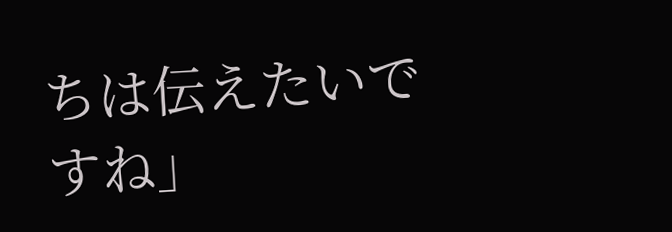ちは伝えたいですね」